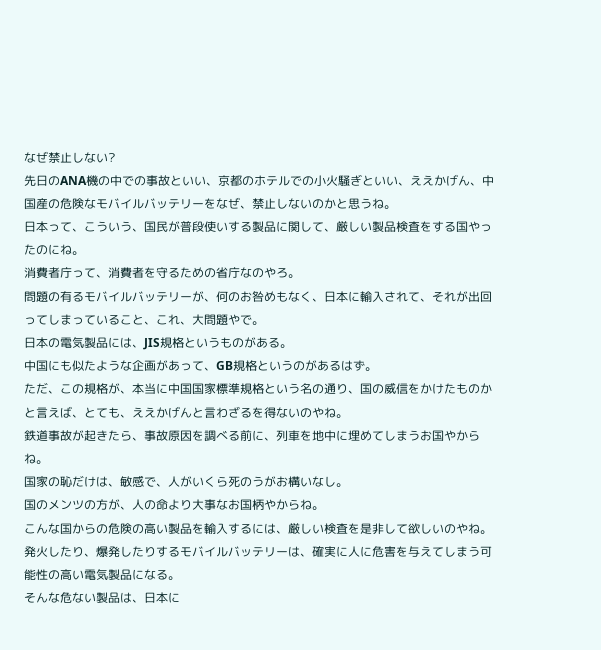なぜ禁止しない?
先日のANA機の中での事故といい、京都のホテルでの小火騒ぎといい、ええかげん、中国産の危険なモバイルバッテリーをなぜ、禁止しないのかと思うね。
日本って、こういう、国民が普段使いする製品に関して、厳しい製品検査をする国やったのにね。
消費者庁って、消費者を守るための省庁なのやろ。
問題の有るモバイルバッテリーが、何のお咎めもなく、日本に輸入されて、それが出回ってしまっていること、これ、大問題やで。
日本の電気製品には、JIS規格というものがある。
中国にも似たような企画があって、GB規格というのがあるはず。
ただ、この規格が、本当に中国国家標準規格という名の通り、国の威信をかけたものかと言えば、とても、ええかげんと言わざるを得ないのやね。
鉄道事故が起きたら、事故原因を調べる前に、列車を地中に埋めてしまうお国やからね。
国家の恥だけは、敏感で、人がいくら死のうがお構いなし。
国のメンツの方が、人の命より大事なお国柄やからね。
こんな国からの危険の高い製品を輸入するには、厳しい検査を是非して欲しいのやね。
発火したり、爆発したりするモバイルバッテリーは、確実に人に危害を与えてしまう可能性の高い電気製品になる。
そんな危ない製品は、日本に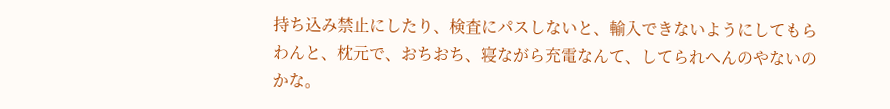持ち込み禁止にしたり、検査にパスしないと、輸入できないようにしてもらわんと、枕元で、おちおち、寝ながら充電なんて、してられへんのやないのかな。